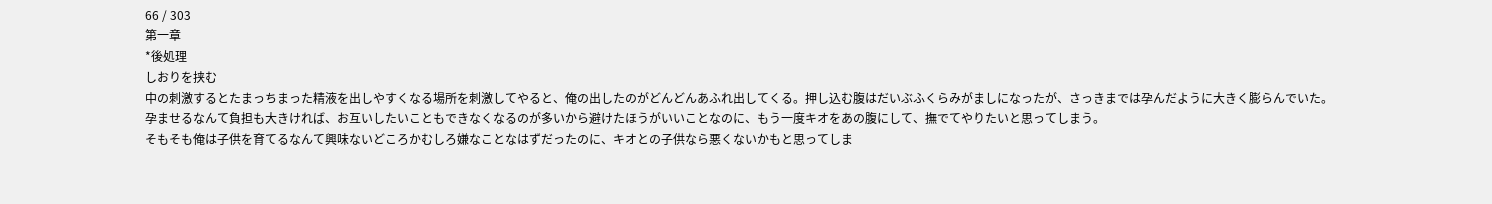66 / 303
第一章
*後処理
しおりを挟む
中の刺激するとたまっちまった精液を出しやすくなる場所を刺激してやると、俺の出したのがどんどんあふれ出してくる。押し込む腹はだいぶふくらみがましになったが、さっきまでは孕んだように大きく膨らんでいた。
孕ませるなんて負担も大きければ、お互いしたいこともできなくなるのが多いから避けたほうがいいことなのに、もう一度キオをあの腹にして、撫でてやりたいと思ってしまう。
そもそも俺は子供を育てるなんて興味ないどころかむしろ嫌なことなはずだったのに、キオとの子供なら悪くないかもと思ってしま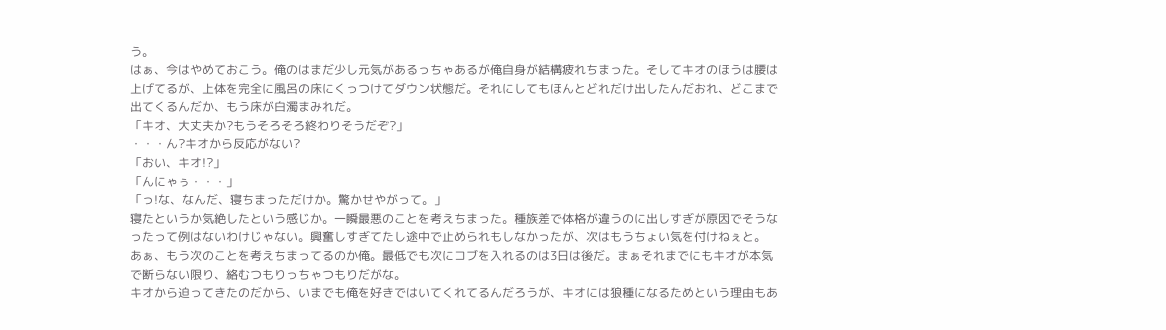う。
はぁ、今はやめておこう。俺のはまだ少し元気があるっちゃあるが俺自身が結構疲れちまった。そしてキオのほうは腰は上げてるが、上体を完全に風呂の床にくっつけてダウン状態だ。それにしてもほんとどれだけ出したんだおれ、どこまで出てくるんだか、もう床が白濁まみれだ。
「キオ、大丈夫か?もうそろそろ終わりそうだぞ?」
・・・ん?キオから反応がない?
「おい、キオ!?」
「んにゃぅ・・・」
「っ!な、なんだ、寝ちまっただけか。驚かせやがって。」
寝たというか気絶したという感じか。一瞬最悪のことを考えちまった。種族差で体格が違うのに出しすぎが原因でそうなったって例はないわけじゃない。興奮しすぎてたし途中で止められもしなかったが、次はもうちょい気を付けねぇと。
あぁ、もう次のことを考えちまってるのか俺。最低でも次にコブを入れるのは3日は後だ。まぁそれまでにもキオが本気で断らない限り、絡むつもりっちゃつもりだがな。
キオから迫ってきたのだから、いまでも俺を好きではいてくれてるんだろうが、キオには狼種になるためという理由もあ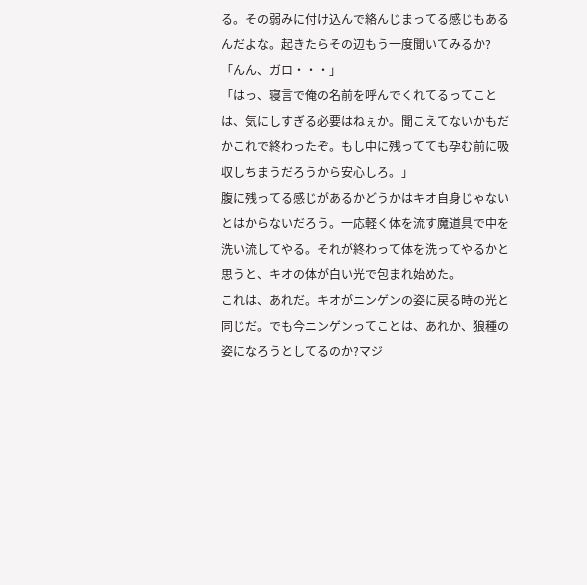る。その弱みに付け込んで絡んじまってる感じもあるんだよな。起きたらその辺もう一度聞いてみるか?
「んん、ガロ・・・」
「はっ、寝言で俺の名前を呼んでくれてるってことは、気にしすぎる必要はねぇか。聞こえてないかもだかこれで終わったぞ。もし中に残ってても孕む前に吸収しちまうだろうから安心しろ。」
腹に残ってる感じがあるかどうかはキオ自身じゃないとはからないだろう。一応軽く体を流す魔道具で中を洗い流してやる。それが終わって体を洗ってやるかと思うと、キオの体が白い光で包まれ始めた。
これは、あれだ。キオがニンゲンの姿に戻る時の光と同じだ。でも今ニンゲンってことは、あれか、狼種の姿になろうとしてるのか?マジ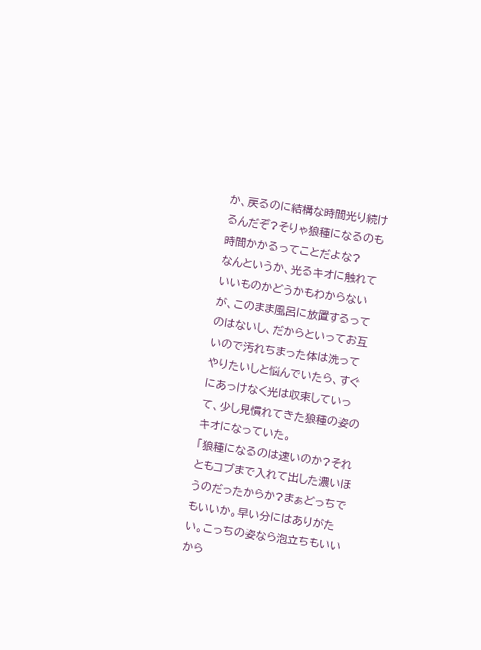か、戻るのに結構な時間光り続けるんだぞ?そりゃ狼種になるのも時間かかるってことだよな?
なんというか、光るキオに触れていいものかどうかもわからないが、このまま風呂に放置するってのはないし、だからといってお互いので汚れちまった体は洗ってやりたいしと悩んでいたら、すぐにあっけなく光は収束していって、少し見慣れてきた狼種の姿のキオになっていた。
「狼種になるのは速いのか?それともコブまで入れて出した濃いほうのだったからか?まぁどっちでもいいか。早い分にはありがたい。こっちの姿なら泡立ちもいいから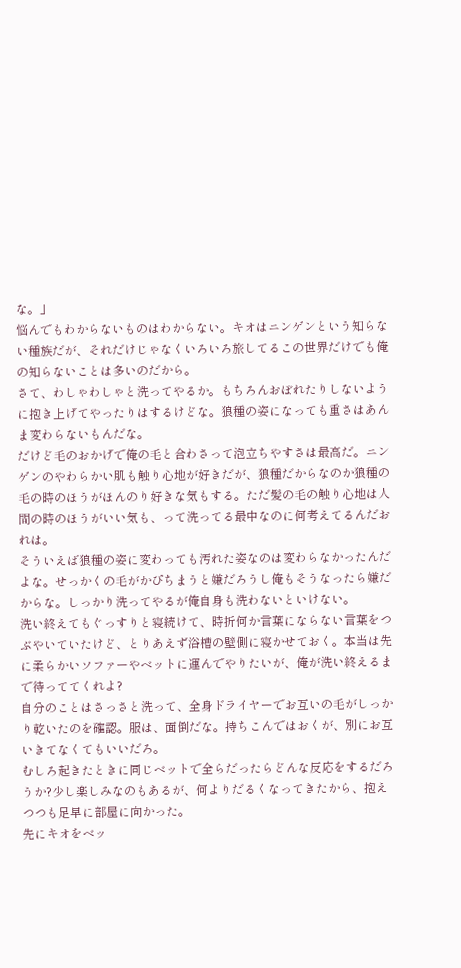な。」
悩んでもわからないものはわからない。キオはニンゲンという知らない種族だが、それだけじゃなくいろいろ旅してるこの世界だけでも俺の知らないことは多いのだから。
さて、わしゃわしゃと洗ってやるか。もちろんおぼれたりしないように抱き上げてやったりはするけどな。狼種の姿になっても重さはあんま変わらないもんだな。
だけど毛のおかげで俺の毛と合わさって泡立ちやすさは最高だ。ニンゲンのやわらかい肌も触り心地が好きだが、狼種だからなのか狼種の毛の時のほうがほんのり好きな気もする。ただ髪の毛の触り心地は人間の時のほうがいい気も、って洗ってる最中なのに何考えてるんだおれは。
そういえば狼種の姿に変わっても汚れた姿なのは変わらなかったんだよな。せっかくの毛がかぴちまうと嫌だろうし俺もそうなったら嫌だからな。しっかり洗ってやるが俺自身も洗わないといけない。
洗い終えてもぐっすりと寝続けて、時折何か言葉にならない言葉をつぶやいていたけど、とりあえず浴槽の壁側に寝かせておく。本当は先に柔らかいソファーやベットに運んでやりたいが、俺が洗い終えるまで待っててくれよ?
自分のことはさっさと洗って、全身ドライヤーでお互いの毛がしっかり乾いたのを確認。服は、面倒だな。持ちこんではおくが、別にお互いきてなくてもいいだろ。
むしろ起きたときに同じベットで全らだったらどんな反応をするだろうか?少し楽しみなのもあるが、何よりだるくなってきたから、抱えつつも足早に部屋に向かった。
先にキオをベッ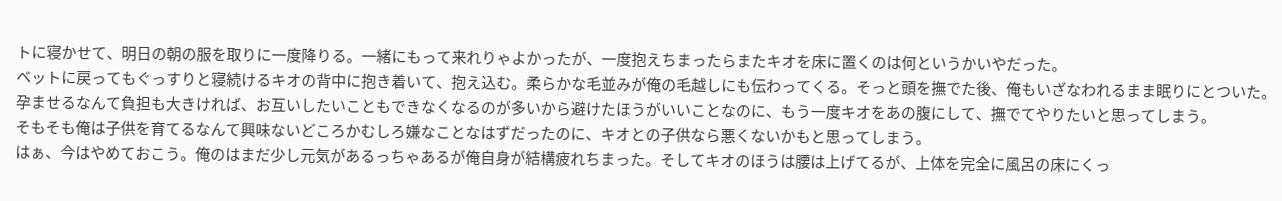トに寝かせて、明日の朝の服を取りに一度降りる。一緒にもって来れりゃよかったが、一度抱えちまったらまたキオを床に置くのは何というかいやだった。
ベットに戻ってもぐっすりと寝続けるキオの背中に抱き着いて、抱え込む。柔らかな毛並みが俺の毛越しにも伝わってくる。そっと頭を撫でた後、俺もいざなわれるまま眠りにとついた。
孕ませるなんて負担も大きければ、お互いしたいこともできなくなるのが多いから避けたほうがいいことなのに、もう一度キオをあの腹にして、撫でてやりたいと思ってしまう。
そもそも俺は子供を育てるなんて興味ないどころかむしろ嫌なことなはずだったのに、キオとの子供なら悪くないかもと思ってしまう。
はぁ、今はやめておこう。俺のはまだ少し元気があるっちゃあるが俺自身が結構疲れちまった。そしてキオのほうは腰は上げてるが、上体を完全に風呂の床にくっ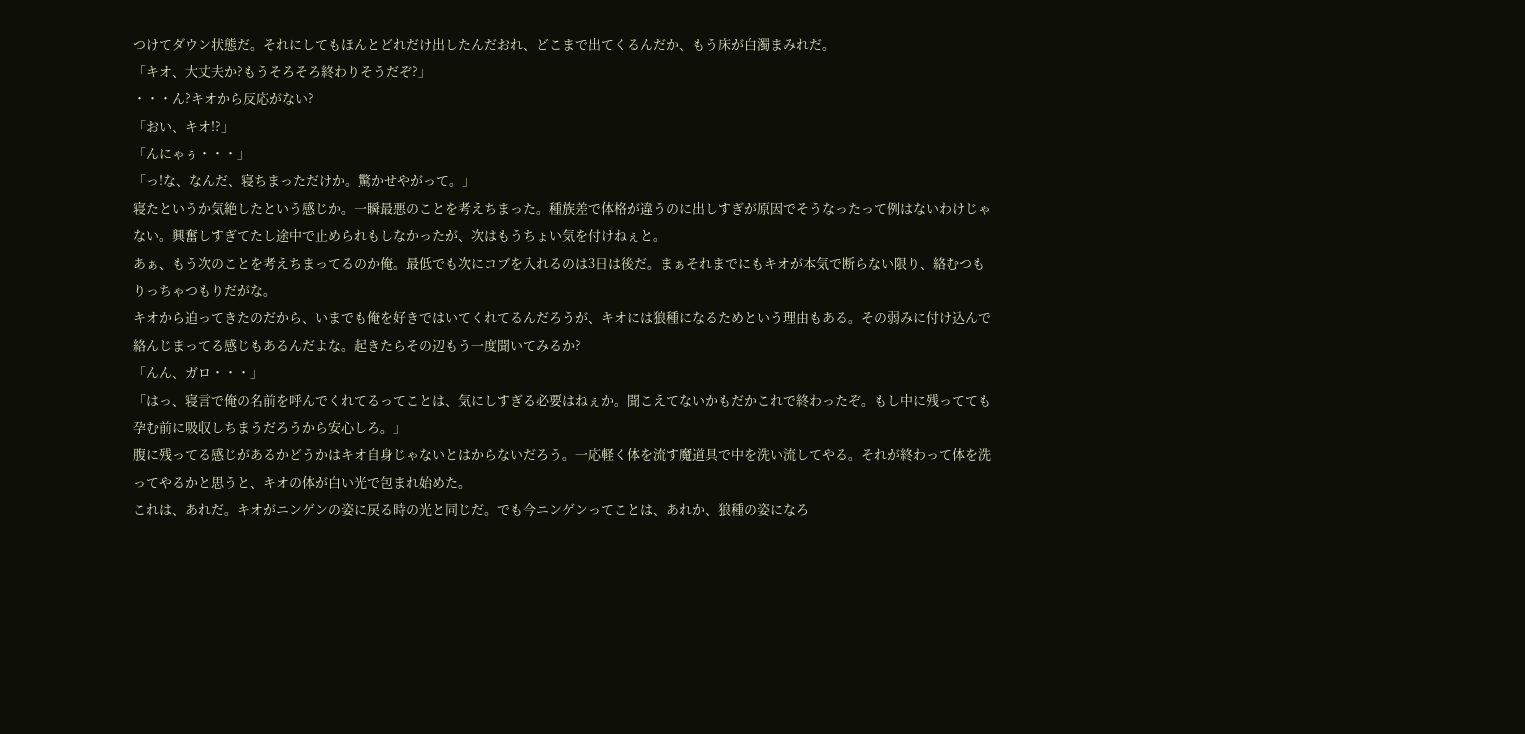つけてダウン状態だ。それにしてもほんとどれだけ出したんだおれ、どこまで出てくるんだか、もう床が白濁まみれだ。
「キオ、大丈夫か?もうそろそろ終わりそうだぞ?」
・・・ん?キオから反応がない?
「おい、キオ!?」
「んにゃぅ・・・」
「っ!な、なんだ、寝ちまっただけか。驚かせやがって。」
寝たというか気絶したという感じか。一瞬最悪のことを考えちまった。種族差で体格が違うのに出しすぎが原因でそうなったって例はないわけじゃない。興奮しすぎてたし途中で止められもしなかったが、次はもうちょい気を付けねぇと。
あぁ、もう次のことを考えちまってるのか俺。最低でも次にコブを入れるのは3日は後だ。まぁそれまでにもキオが本気で断らない限り、絡むつもりっちゃつもりだがな。
キオから迫ってきたのだから、いまでも俺を好きではいてくれてるんだろうが、キオには狼種になるためという理由もある。その弱みに付け込んで絡んじまってる感じもあるんだよな。起きたらその辺もう一度聞いてみるか?
「んん、ガロ・・・」
「はっ、寝言で俺の名前を呼んでくれてるってことは、気にしすぎる必要はねぇか。聞こえてないかもだかこれで終わったぞ。もし中に残ってても孕む前に吸収しちまうだろうから安心しろ。」
腹に残ってる感じがあるかどうかはキオ自身じゃないとはからないだろう。一応軽く体を流す魔道具で中を洗い流してやる。それが終わって体を洗ってやるかと思うと、キオの体が白い光で包まれ始めた。
これは、あれだ。キオがニンゲンの姿に戻る時の光と同じだ。でも今ニンゲンってことは、あれか、狼種の姿になろ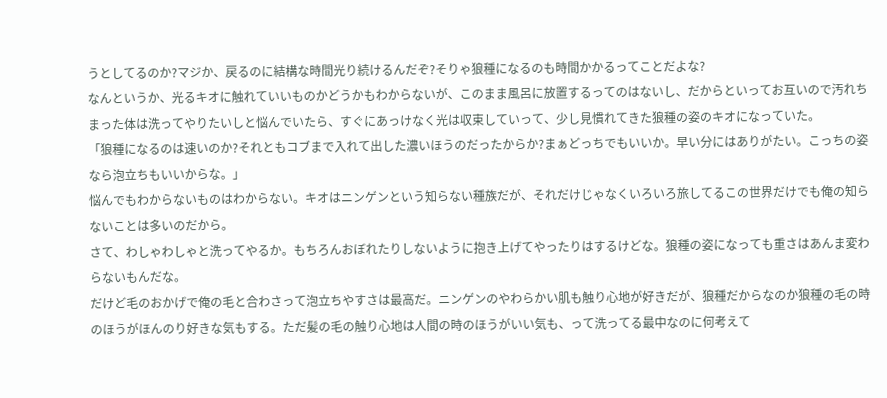うとしてるのか?マジか、戻るのに結構な時間光り続けるんだぞ?そりゃ狼種になるのも時間かかるってことだよな?
なんというか、光るキオに触れていいものかどうかもわからないが、このまま風呂に放置するってのはないし、だからといってお互いので汚れちまった体は洗ってやりたいしと悩んでいたら、すぐにあっけなく光は収束していって、少し見慣れてきた狼種の姿のキオになっていた。
「狼種になるのは速いのか?それともコブまで入れて出した濃いほうのだったからか?まぁどっちでもいいか。早い分にはありがたい。こっちの姿なら泡立ちもいいからな。」
悩んでもわからないものはわからない。キオはニンゲンという知らない種族だが、それだけじゃなくいろいろ旅してるこの世界だけでも俺の知らないことは多いのだから。
さて、わしゃわしゃと洗ってやるか。もちろんおぼれたりしないように抱き上げてやったりはするけどな。狼種の姿になっても重さはあんま変わらないもんだな。
だけど毛のおかげで俺の毛と合わさって泡立ちやすさは最高だ。ニンゲンのやわらかい肌も触り心地が好きだが、狼種だからなのか狼種の毛の時のほうがほんのり好きな気もする。ただ髪の毛の触り心地は人間の時のほうがいい気も、って洗ってる最中なのに何考えて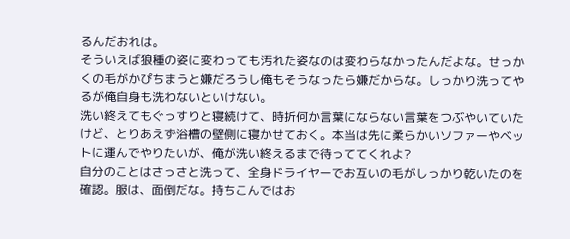るんだおれは。
そういえば狼種の姿に変わっても汚れた姿なのは変わらなかったんだよな。せっかくの毛がかぴちまうと嫌だろうし俺もそうなったら嫌だからな。しっかり洗ってやるが俺自身も洗わないといけない。
洗い終えてもぐっすりと寝続けて、時折何か言葉にならない言葉をつぶやいていたけど、とりあえず浴槽の壁側に寝かせておく。本当は先に柔らかいソファーやベットに運んでやりたいが、俺が洗い終えるまで待っててくれよ?
自分のことはさっさと洗って、全身ドライヤーでお互いの毛がしっかり乾いたのを確認。服は、面倒だな。持ちこんではお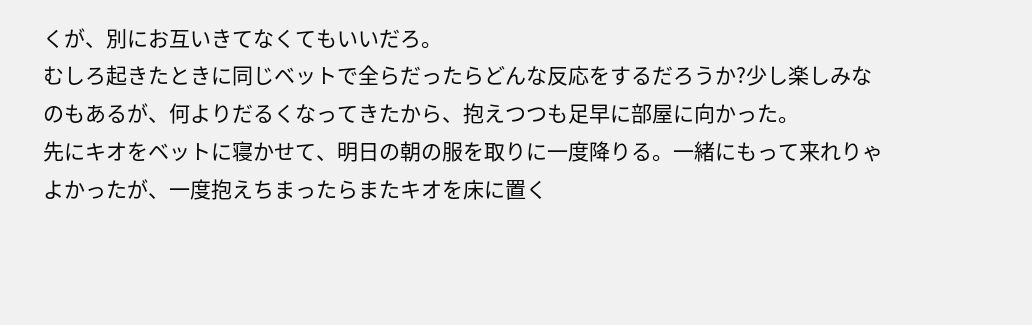くが、別にお互いきてなくてもいいだろ。
むしろ起きたときに同じベットで全らだったらどんな反応をするだろうか?少し楽しみなのもあるが、何よりだるくなってきたから、抱えつつも足早に部屋に向かった。
先にキオをベットに寝かせて、明日の朝の服を取りに一度降りる。一緒にもって来れりゃよかったが、一度抱えちまったらまたキオを床に置く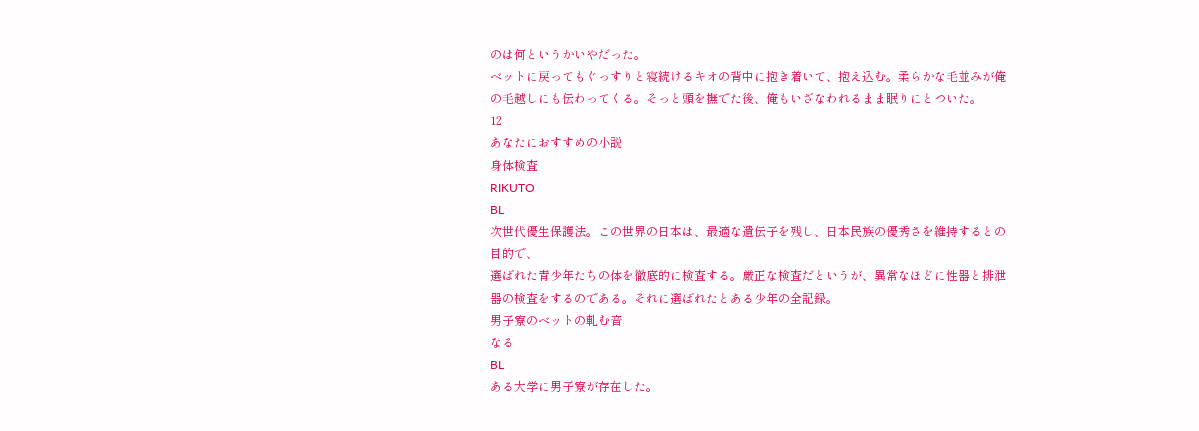のは何というかいやだった。
ベットに戻ってもぐっすりと寝続けるキオの背中に抱き着いて、抱え込む。柔らかな毛並みが俺の毛越しにも伝わってくる。そっと頭を撫でた後、俺もいざなわれるまま眠りにとついた。
12
あなたにおすすめの小説
身体検査
RIKUTO
BL
次世代優生保護法。この世界の日本は、最適な遺伝子を残し、日本民族の優秀さを維持するとの目的で、
選ばれた青少年たちの体を徹底的に検査する。厳正な検査だというが、異常なほどに性器と排泄器の検査をするのである。それに選ばれたとある少年の全記録。
男子寮のベットの軋む音
なる
BL
ある大学に男子寮が存在した。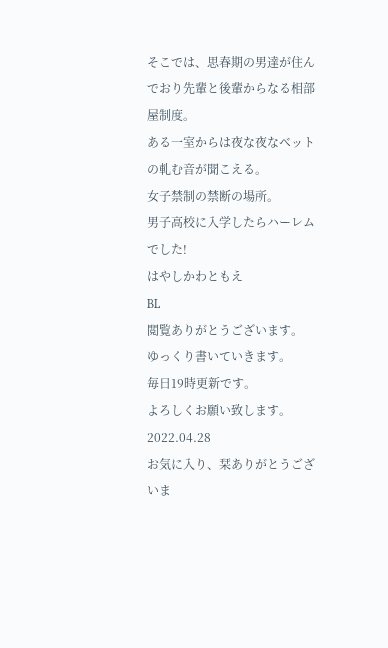そこでは、思春期の男達が住んでおり先輩と後輩からなる相部屋制度。
ある一室からは夜な夜なベットの軋む音が聞こえる。
女子禁制の禁断の場所。
男子高校に入学したらハーレムでした!
はやしかわともえ
BL
閲覧ありがとうございます。
ゆっくり書いていきます。
毎日19時更新です。
よろしくお願い致します。
2022.04.28
お気に入り、栞ありがとうございま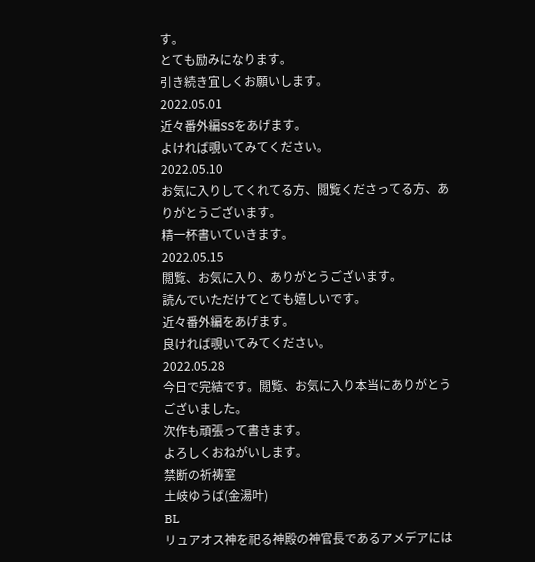す。
とても励みになります。
引き続き宜しくお願いします。
2022.05.01
近々番外編SSをあげます。
よければ覗いてみてください。
2022.05.10
お気に入りしてくれてる方、閲覧くださってる方、ありがとうございます。
精一杯書いていきます。
2022.05.15
閲覧、お気に入り、ありがとうございます。
読んでいただけてとても嬉しいです。
近々番外編をあげます。
良ければ覗いてみてください。
2022.05.28
今日で完結です。閲覧、お気に入り本当にありがとうございました。
次作も頑張って書きます。
よろしくおねがいします。
禁断の祈祷室
土岐ゆうば(金湯叶)
BL
リュアオス神を祀る神殿の神官長であるアメデアには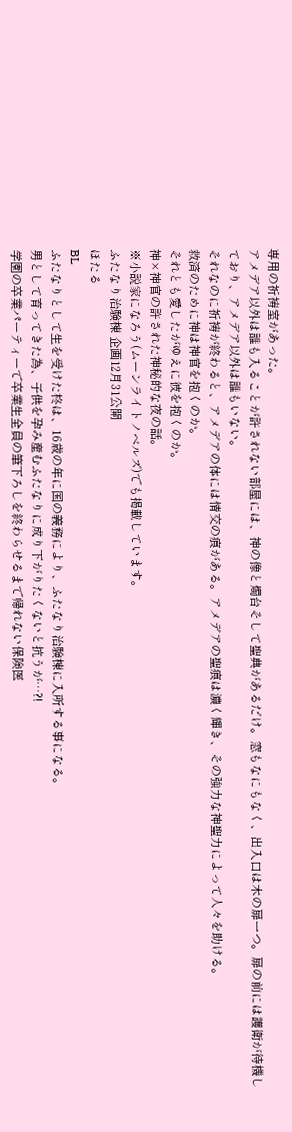専用の祈祷室があった。
アメデア以外は誰も入ることが許されない部屋には、神の像と燭台そして聖典があるだけ。窓もなにもなく、出入口は木の扉一つ。扉の前には護衛が待機しており、アメデア以外は誰もいない。
それなのに祈祷が終わると、アメデアの体には情交の痕がある。アメデアの聖痕は濃く輝き、その強力な神聖力によって人々を助ける。
救済のために神は神官を抱くのか。
それとも愛したがゆえに彼を抱くのか。
神×神官の許された神秘的な夜の話。
※小説家になろう(ムーンライトノベルズ)でも掲載しています。
ふたなり治験棟 企画12月31公開
ほたる
BL
ふたなりとして生を受けた柊は、16歳の年に国の義務により、ふたなり治験棟に入所する事になる。
男として育ってきた為、子供を孕み産むふたなりに成り下がりたくないと抗うが…?!
学園の卒業パーティーで卒業生全員の筆下ろしを終わらせるまで帰れない保険医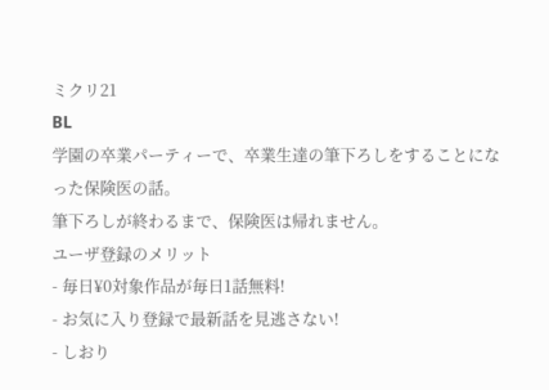ミクリ21
BL
学園の卒業パーティーで、卒業生達の筆下ろしをすることになった保険医の話。
筆下ろしが終わるまで、保険医は帰れません。
ユーザ登録のメリット
- 毎日¥0対象作品が毎日1話無料!
- お気に入り登録で最新話を見逃さない!
- しおり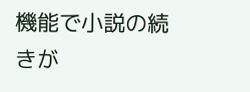機能で小説の続きが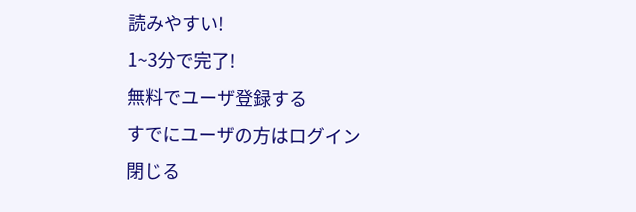読みやすい!
1~3分で完了!
無料でユーザ登録する
すでにユーザの方はログイン
閉じる